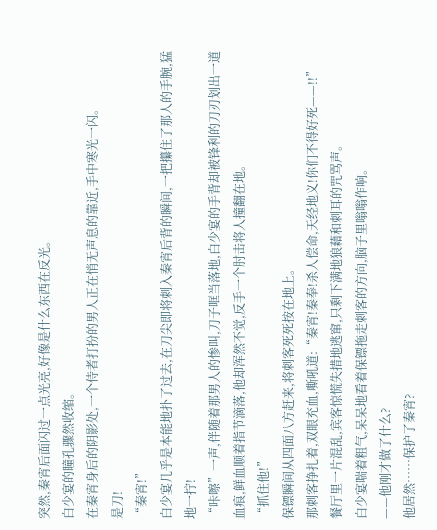突然,秦宵后面闪过一点光亮,好像是什么东西在反光。
白少宴的瞳孔骤然收缩。
在秦宵身后的阴影处,一个侍者打扮的男人正在悄无声息的靠近,手中寒光一闪。
是刀!
“秦宵!”
白少宴几乎是本能地扑了过去,在刀尖即将刺入秦宵后背的瞬间,一把攥住了那人的手腕,猛地一拧!
“咔嚓”一声,伴随着那男人的惨叫,刀子哐当落地,白少宴的手背却被锋利的刀刃划出一道血痕,鲜血顺着指节滴落,他却浑然不觉,反手一个肘击将人撞翻在地。
“抓住他!”
保镖瞬间从四面八方赶来,将刺客死死按在地上。
那刺客挣扎着,双眼充血,嘶吼道:“秦宵!秦奉!杀人偿命,天经地义!你们不得好死——!!”
餐厅里一片混乱,宾客惊慌失措地逃窜,只剩下满地狼藉和刺耳的咒骂声。
白少宴喘着粗气,呆呆地看着保镖拖走刺客的方向,脑子里嗡嗡作响。
——他刚才做了什么?
他居然……保护了秦宵?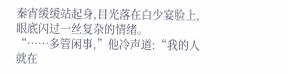秦宵缓缓站起身,目光落在白少宴脸上,眼底闪过一丝复杂的情绪。
“……多管闲事,”他冷声道:“我的人就在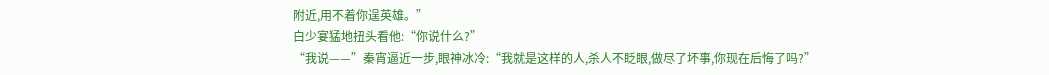附近,用不着你逞英雄。”
白少宴猛地扭头看他:“你说什么?”
“我说——”秦宵逼近一步,眼神冰冷:“我就是这样的人,杀人不眨眼,做尽了坏事,你现在后悔了吗?”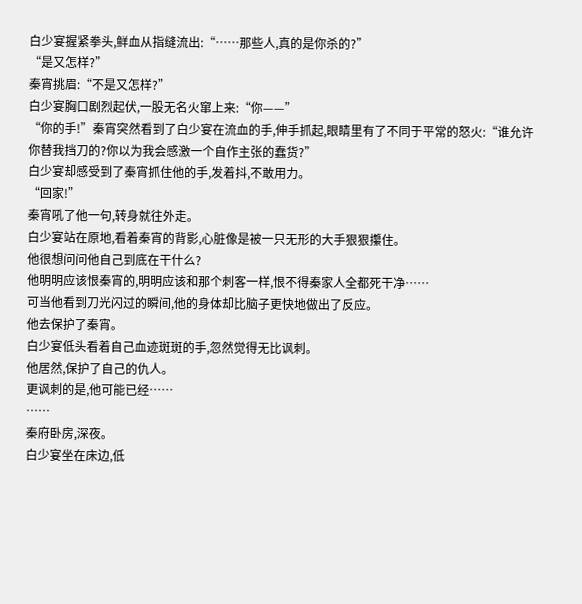白少宴握紧拳头,鲜血从指缝流出:“……那些人,真的是你杀的?”
“是又怎样?”
秦宵挑眉:“不是又怎样?”
白少宴胸口剧烈起伏,一股无名火窜上来:“你——”
“你的手!”秦宵突然看到了白少宴在流血的手,伸手抓起,眼睛里有了不同于平常的怒火:“谁允许你替我挡刀的?你以为我会感激一个自作主张的蠢货?”
白少宴却感受到了秦宵抓住他的手,发着抖,不敢用力。
“回家!”
秦宵吼了他一句,转身就往外走。
白少宴站在原地,看着秦宵的背影,心脏像是被一只无形的大手狠狠攥住。
他很想问问他自己到底在干什么?
他明明应该恨秦宵的,明明应该和那个刺客一样,恨不得秦家人全都死干净……
可当他看到刀光闪过的瞬间,他的身体却比脑子更快地做出了反应。
他去保护了秦宵。
白少宴低头看着自己血迹斑斑的手,忽然觉得无比讽刺。
他居然,保护了自己的仇人。
更讽刺的是,他可能已经……
……
秦府卧房,深夜。
白少宴坐在床边,低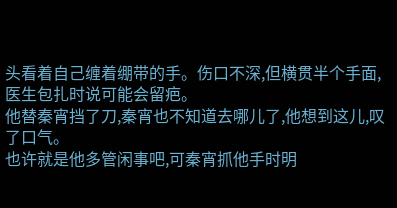头看着自己缠着绷带的手。伤口不深,但横贯半个手面,医生包扎时说可能会留疤。
他替秦宵挡了刀,秦宵也不知道去哪儿了,他想到这儿,叹了口气。
也许就是他多管闲事吧,可秦宵抓他手时明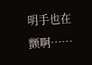明手也在颤啊……